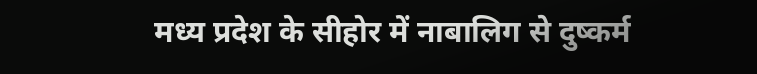मध्य प्रदेश के सीहोर में नाबालिग से दुष्कर्म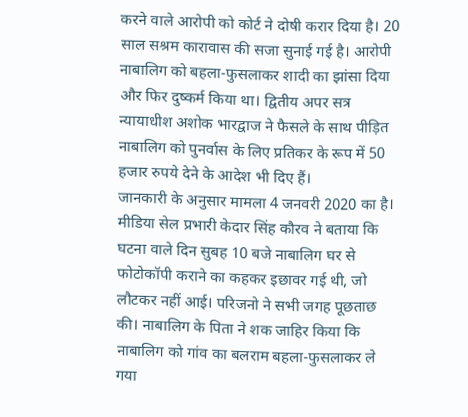करने वाले आरोपी को कोर्ट ने दोषी करार दिया है। 20 साल सश्रम कारावास की सजा सुनाई गई है। आरोपी नाबालिग को बहला-फुसलाकर शादी का झांसा दिया और फिर दुष्कर्म किया था। द्वितीय अपर सत्र न्यायाधीश अशोक भारद्वाज ने फैसले के साथ पीड़ित नाबालिग को पुनर्वास के लिए प्रतिकर के रूप में 50 हजार रुपये देने के आदेश भी दिए हैं।
जानकारी के अनुसार मामला 4 जनवरी 2020 का है। मीडिया सेल प्रभारी केदार सिंह कौरव ने बताया कि घटना वाले दिन सुबह 10 बजे नाबालिग घर से फोटोकॉपी कराने का कहकर इछावर गई थी, जो लौटकर नहीं आई। परिजनो ने सभी जगह पूछताछ की। नाबालिग के पिता ने शक जाहिर किया कि नाबालिग को गांव का बलराम बहला-फुसलाकर ले गया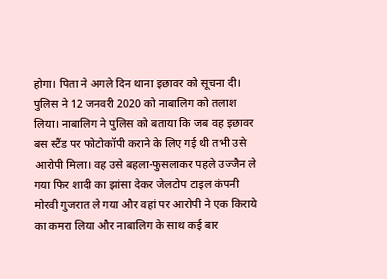होगा। पिता ने अगले दिन थाना इछावर को सूचना दी।
पुलिस ने 12 जनवरी 2020 को नाबालिग को तलाश लिया। नाबालिग ने पुलिस को बताया कि जब वह इछावर बस स्टैंड पर फोटोकॉपी कराने के लिए गई थी तभी उसे आरोपी मिला। वह उसे बहला-फुसलाकर पहले उज्जैन ले गया फिर शादी का झांसा देकर जेलटोप टाइल कंपनी मोरवी गुजरात ले गया और वहां पर आरोपी ने एक किराये का कमरा लिया और नाबालिग के साथ कई बार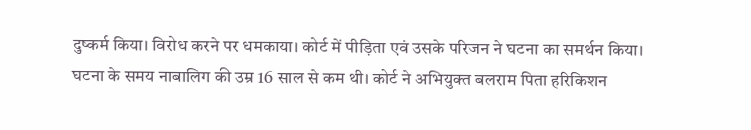दुष्कर्म किया। विरोध करने पर धमकाया। कोर्ट में पीड़िता एवं उसके परिजन ने घटना का समर्थन किया। घटना के समय नाबालिग की उम्र 16 साल से कम थी। कोर्ट ने अभियुक्त बलराम पिता हरिकिशन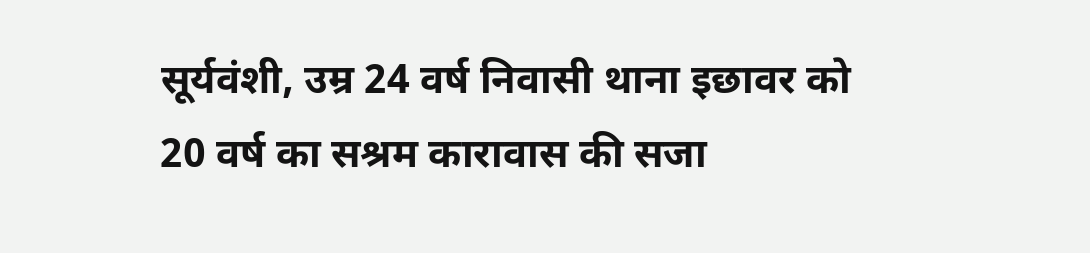सूर्यवंशी, उम्र 24 वर्ष निवासी थाना इछावर को 20 वर्ष का सश्रम कारावास की सजा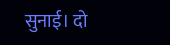सुनाई। दो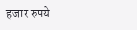हजार रुपये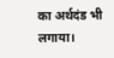का अर्थदंड भी लगाया।